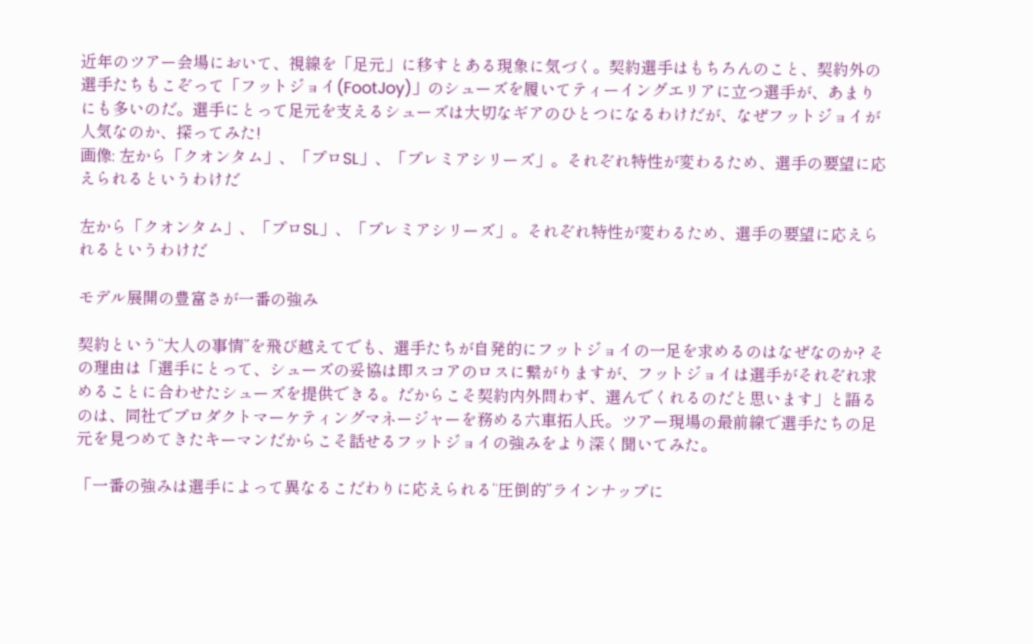近年のツアー会場において、視線を「足元」に移すとある現象に気づく。契約選手はもちろんのこと、契約外の選手たちもこぞって「フットジョイ(FootJoy)」のシューズを履いてティーイングエリアに立つ選手が、あまりにも多いのだ。選手にとって足元を支えるシューズは大切なギアのひとつになるわけだが、なぜフットジョイが人気なのか、探ってみた!
画像: 左から「クオンタム」、「プロSL」、「プレミアシリーズ」。それぞれ特性が変わるため、選手の要望に応えられるというわけだ

左から「クオンタム」、「プロSL」、「プレミアシリーズ」。それぞれ特性が変わるため、選手の要望に応えられるというわけだ

モデル展開の豊富さが一番の強み

契約という“大人の事情”を飛び越えてでも、選手たちが自発的にフットジョイの一足を求めるのはなぜなのか? その理由は「選手にとって、シューズの妥協は即スコアのロスに繋がりますが、フットジョイは選手がそれぞれ求めることに合わせたシューズを提供できる。だからこそ契約内外問わず、選んでくれるのだと思います」と語るのは、同社でプロダクトマーケティングマネージャーを務める六車拓人氏。ツアー現場の最前線で選手たちの足元を見つめてきたキーマンだからこそ話せるフットジョイの強みをより深く聞いてみた。

「一番の強みは選手によって異なるこだわりに応えられる“圧倒的”ラインナップに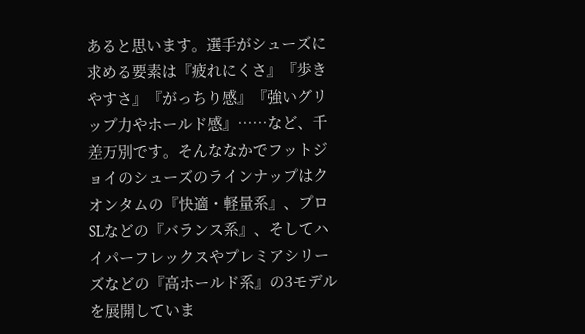あると思います。選手がシューズに求める要素は『疲れにくさ』『歩きやすさ』『がっちり感』『強いグリップ力やホールド感』……など、千差万別です。そんななかでフットジョイのシューズのラインナップはクオンタムの『快適・軽量系』、プロSLなどの『バランス系』、そしてハイパーフレックスやプレミアシリーズなどの『高ホールド系』の3モデルを展開していま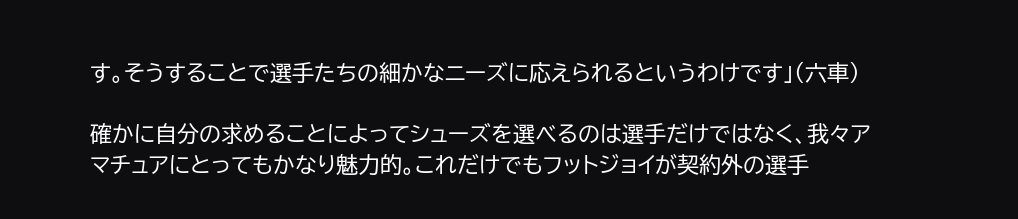す。そうすることで選手たちの細かなニーズに応えられるというわけです」(六車)

確かに自分の求めることによってシューズを選べるのは選手だけではなく、我々アマチュアにとってもかなり魅力的。これだけでもフットジョイが契約外の選手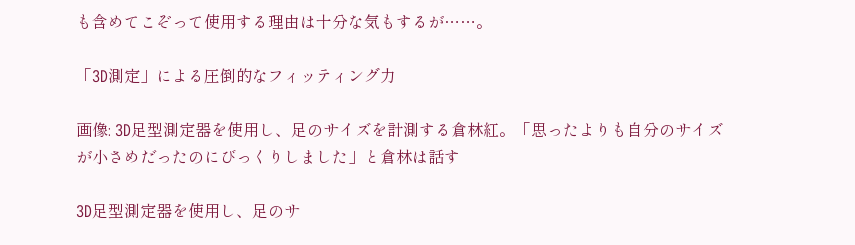も含めてこぞって使用する理由は十分な気もするが……。

「3D測定」による圧倒的なフィッティング力

画像: 3D足型測定器を使用し、足のサイズを計測する倉林紅。「思ったよりも自分のサイズが小さめだったのにびっくりしました」と倉林は話す

3D足型測定器を使用し、足のサ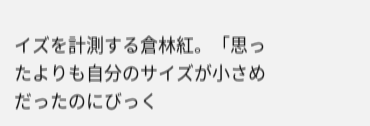イズを計測する倉林紅。「思ったよりも自分のサイズが小さめだったのにびっく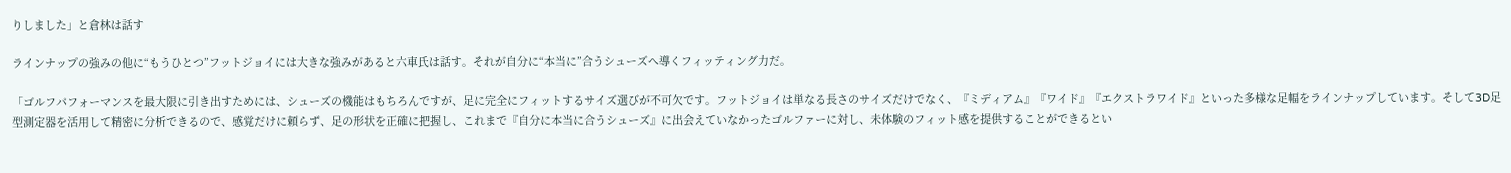りしました」と倉林は話す

ラインナップの強みの他に“もうひとつ”フットジョイには大きな強みがあると六車氏は話す。それが自分に“本当に”合うシューズへ導くフィッティング力だ。

「ゴルフパフォーマンスを最大限に引き出すためには、シューズの機能はもちろんですが、足に完全にフィットするサイズ選びが不可欠です。フットジョイは単なる長さのサイズだけでなく、『ミディアム』『ワイド』『エクストラワイド』といった多様な足幅をラインナップしています。そして3D足型測定器を活用して精密に分析できるので、感覚だけに頼らず、足の形状を正確に把握し、これまで『自分に本当に合うシューズ』に出会えていなかったゴルファーに対し、未体験のフィット感を提供することができるとい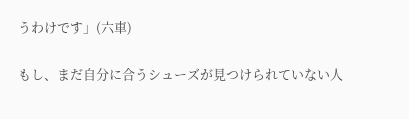うわけです」(六車)

もし、まだ自分に合うシューズが見つけられていない人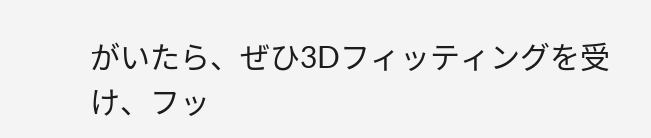がいたら、ぜひ3Dフィッティングを受け、フッ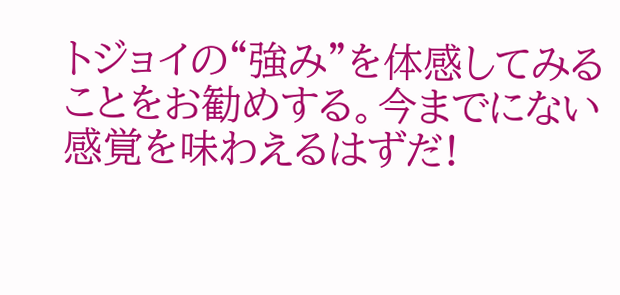トジョイの“強み”を体感してみることをお勧めする。今までにない感覚を味わえるはずだ!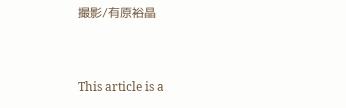撮影/有原裕晶


This article is a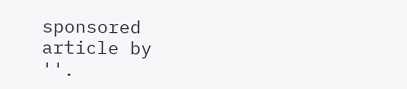sponsored article by
''.